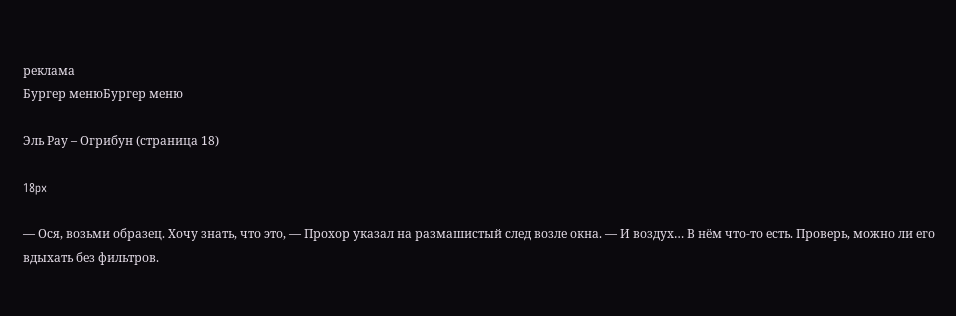реклама
Бургер менюБургер меню

Эль Рау – Огрибун (страница 18)

18px

— Ося, возьми образец. Хочу знать, что это, — Прохор указал на размашистый след возле окна. — И воздух… В нём что-то есть. Проверь, можно ли его вдыхать без фильтров.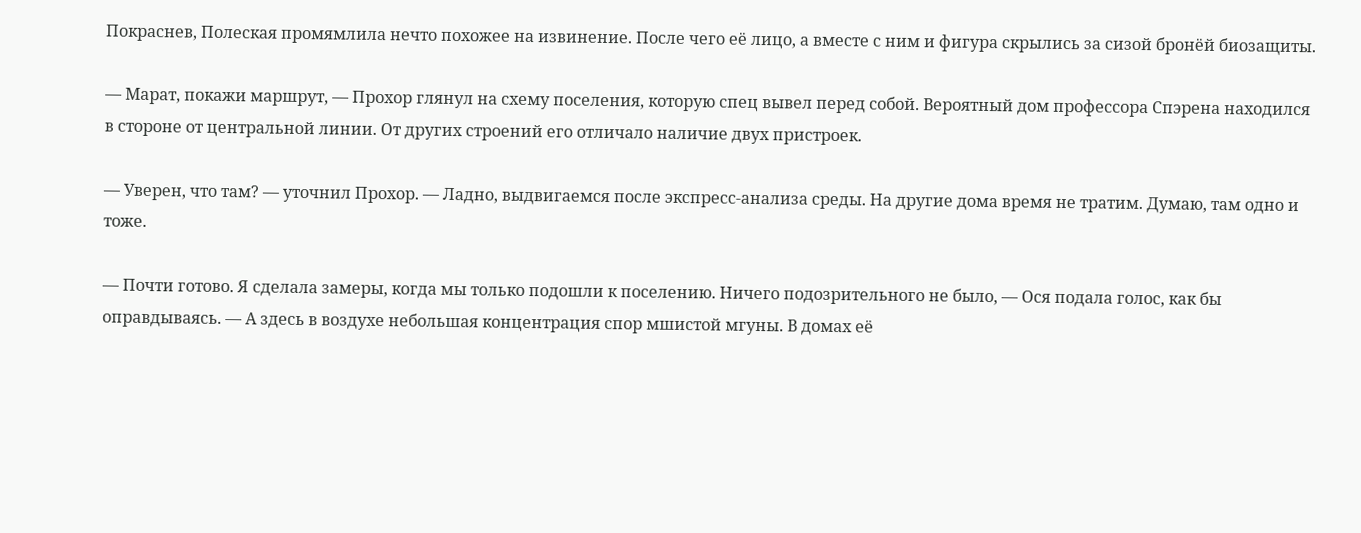Покраснев, Полеская промямлила нечто похожее на извинение. После чего её лицо, а вместе с ним и фигура скрылись за сизой бронёй биозащиты.

— Марат, покажи маршрут, — Прохор глянул на схему поселения, которую спец вывел перед собой. Вероятный дом профессора Спэрена находился в стороне от центральной линии. От других строений его отличало наличие двух пристроек.

— Уверен, что там? — уточнил Прохор. — Ладно, выдвигаемся после экспресс-анализа среды. На другие дома время не тратим. Думаю, там одно и тоже.

— Почти готово. Я сделала замеры, когда мы только подошли к поселению. Ничего подозрительного не было, — Ося подала голос, как бы оправдываясь. — А здесь в воздухе небольшая концентрация спор мшистой мгуны. В домах её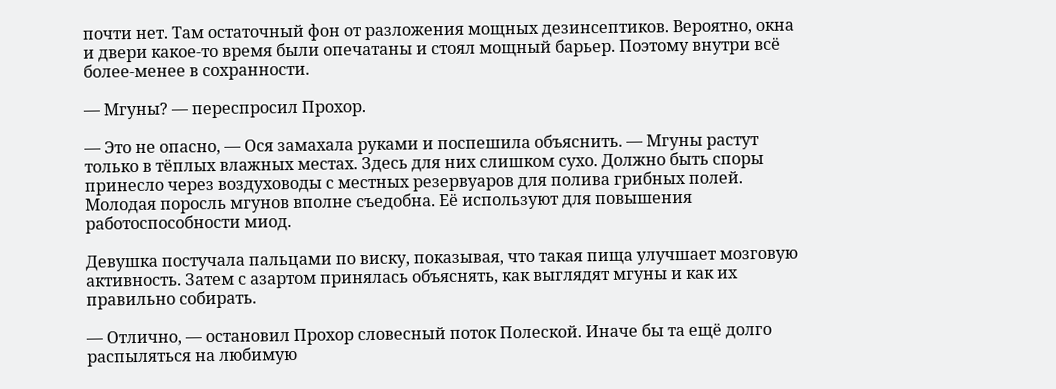почти нет. Там остаточный фон от разложения мощных дезинсептиков. Вероятно, окна и двери какое-то время были опечатаны и стоял мощный барьер. Поэтому внутри всё более-менее в сохранности.

— Мгуны? — переспросил Прохор.

— Это не опасно, — Ося замахала руками и поспешила объяснить. — Мгуны растут только в тёплых влажных местах. Здесь для них слишком сухо. Должно быть споры принесло через воздуховоды с местных резервуаров для полива грибных полей. Молодая поросль мгунов вполне съедобна. Её используют для повышения работоспособности миод.

Девушка постучала пальцами по виску, показывая, что такая пища улучшает мозговую активность. Затем с азартом принялась объяснять, как выглядят мгуны и как их правильно собирать.

— Отлично, — остановил Прохор словесный поток Полеской. Иначе бы та ещё долго распыляться на любимую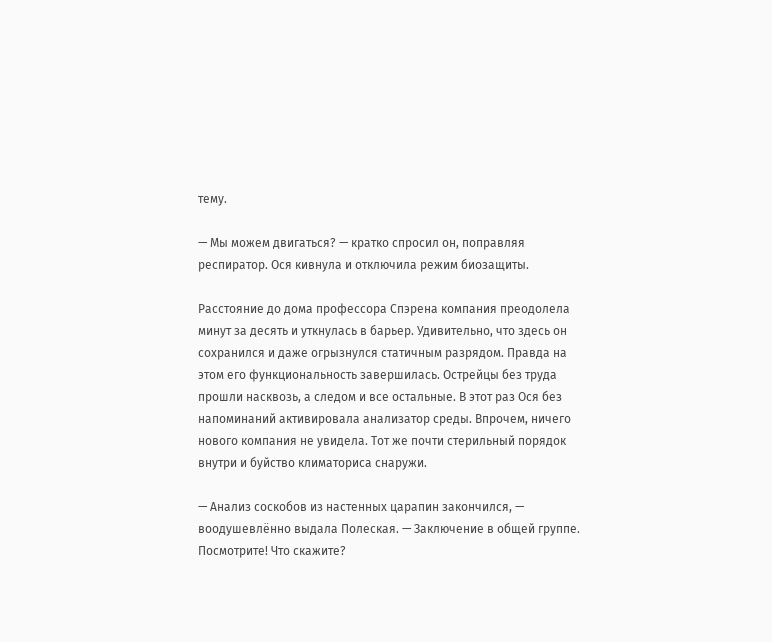тему.

— Мы можем двигаться? — кратко спросил он, поправляя респиратор. Ося кивнула и отключила режим биозащиты.

Расстояние до дома профессора Спэрена компания преодолела минут за десять и уткнулась в барьер. Удивительно, что здесь он сохранился и даже огрызнулся статичным разрядом. Правда на этом его функциональность завершилась. Острейцы без труда прошли насквозь, а следом и все остальные. В этот раз Ося без напоминаний активировала анализатор среды. Впрочем, ничего нового компания не увидела. Тот же почти стерильный порядок внутри и буйство климаториса снаружи.

— Анализ соскобов из настенных царапин закончился, — воодушевлённо выдала Полеская. — Заключение в общей группе. Посмотрите! Что скажите?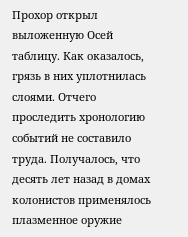Прохор открыл выложенную Осей таблицу. Как оказалось, грязь в них уплотнилась слоями. Отчего проследить хронологию событий не составило труда. Получалось, что десять лет назад в домах колонистов применялось плазменное оружие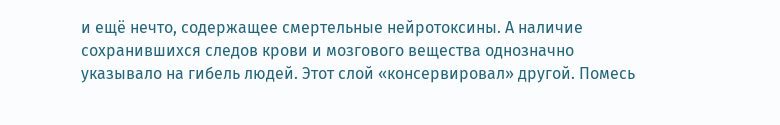и ещё нечто, содержащее смертельные нейротоксины. А наличие сохранившихся следов крови и мозгового вещества однозначно указывало на гибель людей. Этот слой «консервировал» другой. Помесь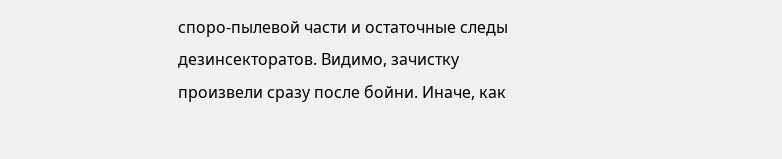споро-пылевой части и остаточные следы дезинсекторатов. Видимо, зачистку произвели сразу после бойни. Иначе, как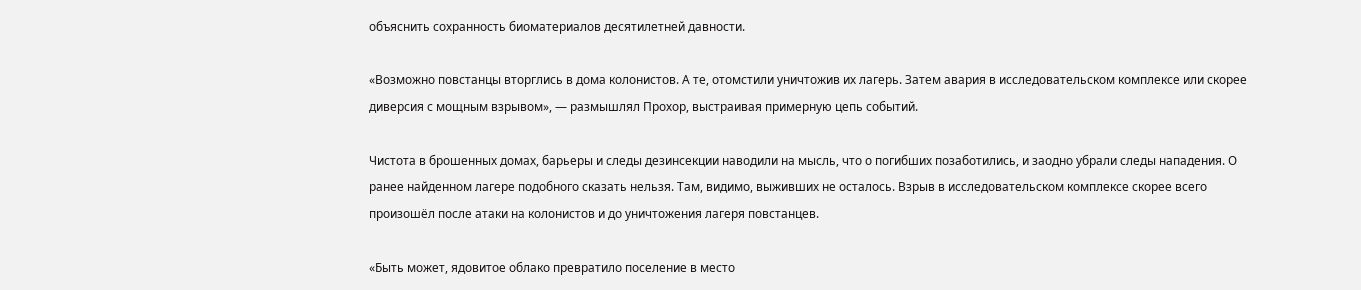объяснить сохранность биоматериалов десятилетней давности.

«Возможно повстанцы вторглись в дома колонистов. А те, отомстили уничтожив их лагерь. Затем авария в исследовательском комплексе или скорее диверсия с мощным взрывом», — размышлял Прохор, выстраивая примерную цепь событий.

Чистота в брошенных домах, барьеры и следы дезинсекции наводили на мысль, что о погибших позаботились, и заодно убрали следы нападения. О ранее найденном лагере подобного сказать нельзя. Там, видимо, выживших не осталось. Взрыв в исследовательском комплексе скорее всего произошёл после атаки на колонистов и до уничтожения лагеря повстанцев.

«Быть может, ядовитое облако превратило поселение в место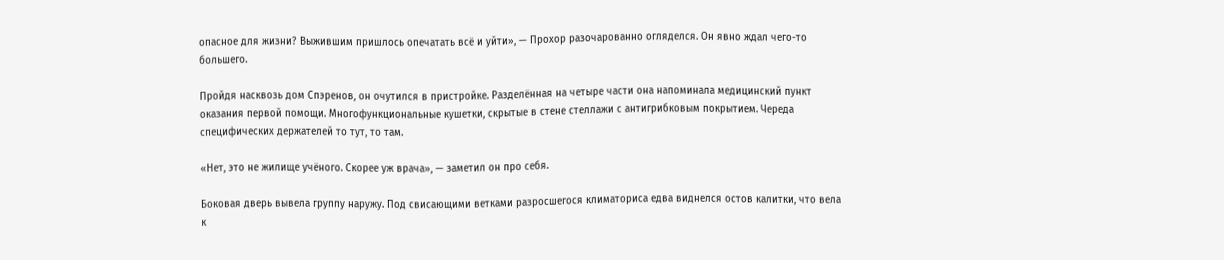опасное для жизни? Выжившим пришлось опечатать всё и уйти», — Прохор разочарованно огляделся. Он явно ждал чего-то большего.

Пройдя насквозь дом Спэренов, он очутился в пристройке. Разделённая на четыре части она напоминала медицинский пункт оказания первой помощи. Многофункциональные кушетки, скрытые в стене стеллажи с антигрибковым покрытием. Череда специфических держателей то тут, то там.

«Нет, это не жилище учёного. Скорее уж врача», — заметил он про себя.

Боковая дверь вывела группу наружу. Под свисающими ветками разросшегося климаториса едва виднелся остов калитки, что вела к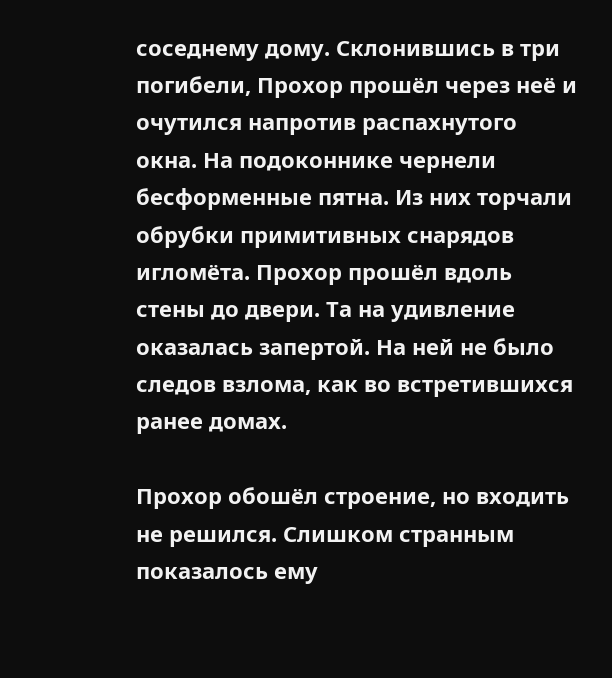соседнему дому. Склонившись в три погибели, Прохор прошёл через неё и очутился напротив распахнутого окна. На подоконнике чернели бесформенные пятна. Из них торчали обрубки примитивных снарядов игломёта. Прохор прошёл вдоль стены до двери. Та на удивление оказалась запертой. На ней не было следов взлома, как во встретившихся ранее домах.

Прохор обошёл строение, но входить не решился. Слишком странным показалось ему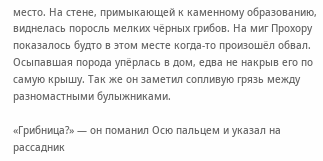место. На стене, примыкающей к каменному образованию, виднелась поросль мелких чёрных грибов. На миг Прохору показалось будто в этом месте когда-то произошёл обвал. Осыпавшая порода упёрлась в дом, едва не накрыв его по самую крышу. Так же он заметил сопливую грязь между разномастными булыжниками.

«Грибница?» — он поманил Осю пальцем и указал на рассадник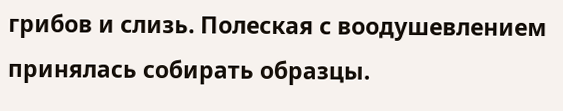грибов и слизь. Полеская с воодушевлением принялась собирать образцы.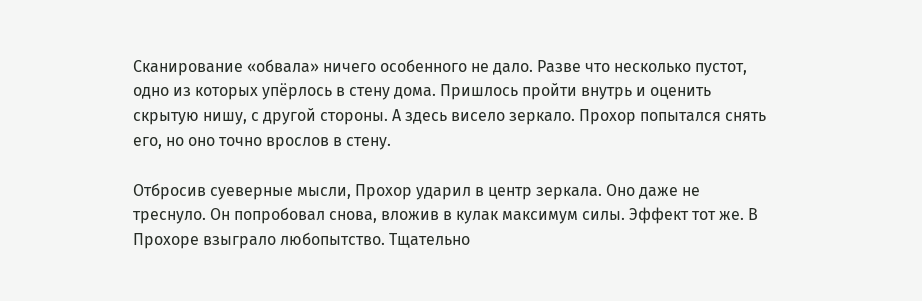Сканирование «обвала» ничего особенного не дало. Разве что несколько пустот, одно из которых упёрлось в стену дома. Пришлось пройти внутрь и оценить скрытую нишу, с другой стороны. А здесь висело зеркало. Прохор попытался снять его, но оно точно врослов в стену.

Отбросив суеверные мысли, Прохор ударил в центр зеркала. Оно даже не треснуло. Он попробовал снова, вложив в кулак максимум силы. Эффект тот же. В Прохоре взыграло любопытство. Тщательно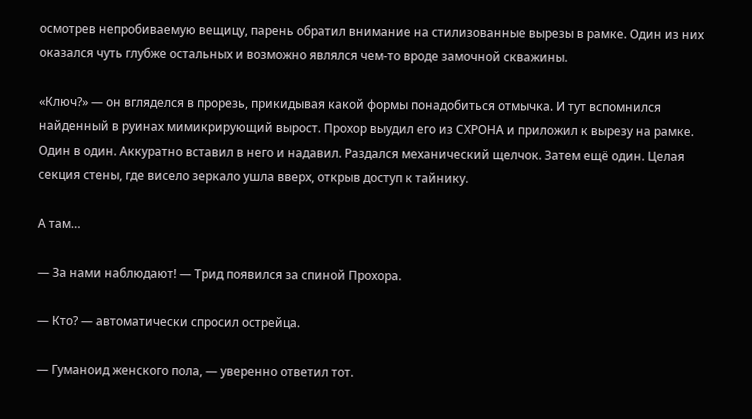осмотрев непробиваемую вещицу, парень обратил внимание на стилизованные вырезы в рамке. Один из них оказался чуть глубже остальных и возможно являлся чем-то вроде замочной скважины.

«Ключ?» — он вгляделся в прорезь, прикидывая какой формы понадобиться отмычка. И тут вспомнился найденный в руинах мимикрирующий вырост. Прохор выудил его из СХРОНА и приложил к вырезу на рамке. Один в один. Аккуратно вставил в него и надавил. Раздался механический щелчок. Затем ещё один. Целая секция стены, где висело зеркало ушла вверх, открыв доступ к тайнику.

А там…

— За нами наблюдают! — Трид появился за спиной Прохора.

— Кто? — автоматически спросил острейца.

— Гуманоид женского пола, — уверенно ответил тот.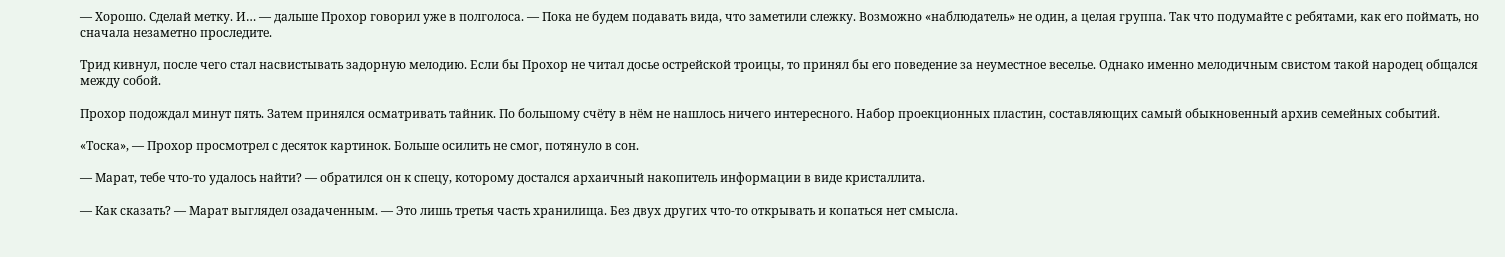— Хорошо. Сделай метку. И… — дальше Прохор говорил уже в полголоса. — Пока не будем подавать вида, что заметили слежку. Возможно «наблюдатель» не один, а целая группа. Так что подумайте с ребятами, как его поймать, но сначала незаметно проследите.

Трид кивнул, после чего стал насвистывать задорную мелодию. Если бы Прохор не читал досье острейской троицы, то принял бы его поведение за неуместное веселье. Однако именно мелодичным свистом такой народец общался между собой.

Прохор подождал минут пять. Затем принялся осматривать тайник. По большому счёту в нём не нашлось ничего интересного. Набор проекционных пластин, составляющих самый обыкновенный архив семейных событий.

«Тоска», — Прохор просмотрел с десяток картинок. Больше осилить не смог, потянуло в сон.

— Марат, тебе что-то удалось найти? — обратился он к спецу, которому достался архаичный накопитель информации в виде кристаллита.

— Как сказать? — Марат выглядел озадаченным. — Это лишь третья часть хранилища. Без двух других что-то открывать и копаться нет смысла.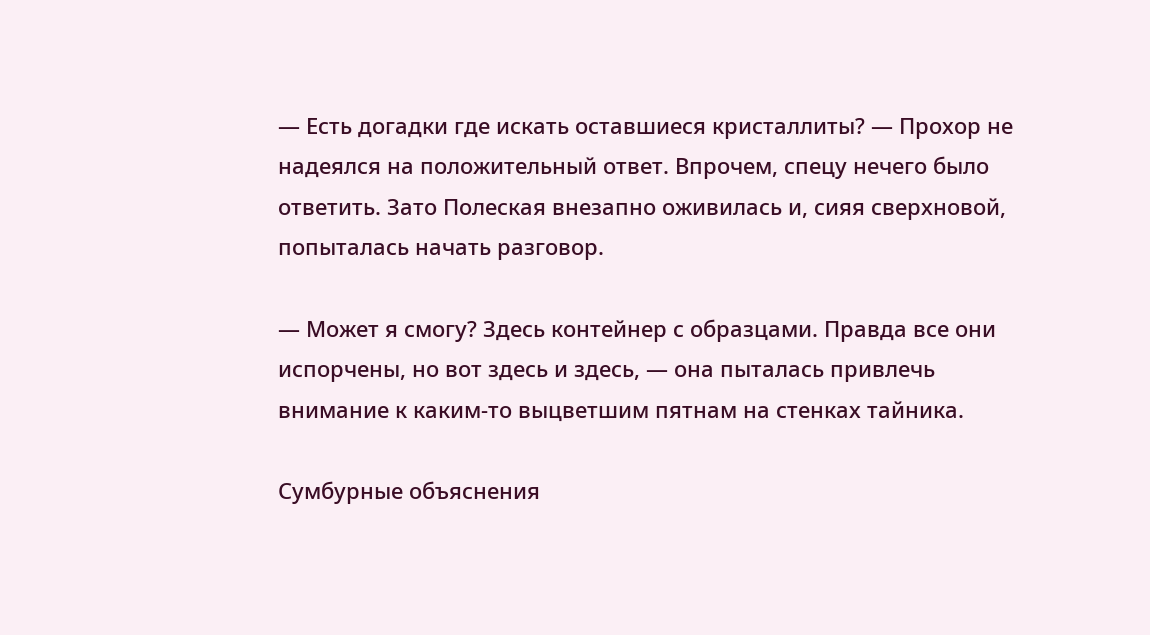— Есть догадки где искать оставшиеся кристаллиты? — Прохор не надеялся на положительный ответ. Впрочем, спецу нечего было ответить. Зато Полеская внезапно оживилась и, сияя сверхновой, попыталась начать разговор.

— Может я смогу? Здесь контейнер с образцами. Правда все они испорчены, но вот здесь и здесь, — она пыталась привлечь внимание к каким-то выцветшим пятнам на стенках тайника.

Сумбурные объяснения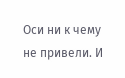Оси ни к чему не привели. И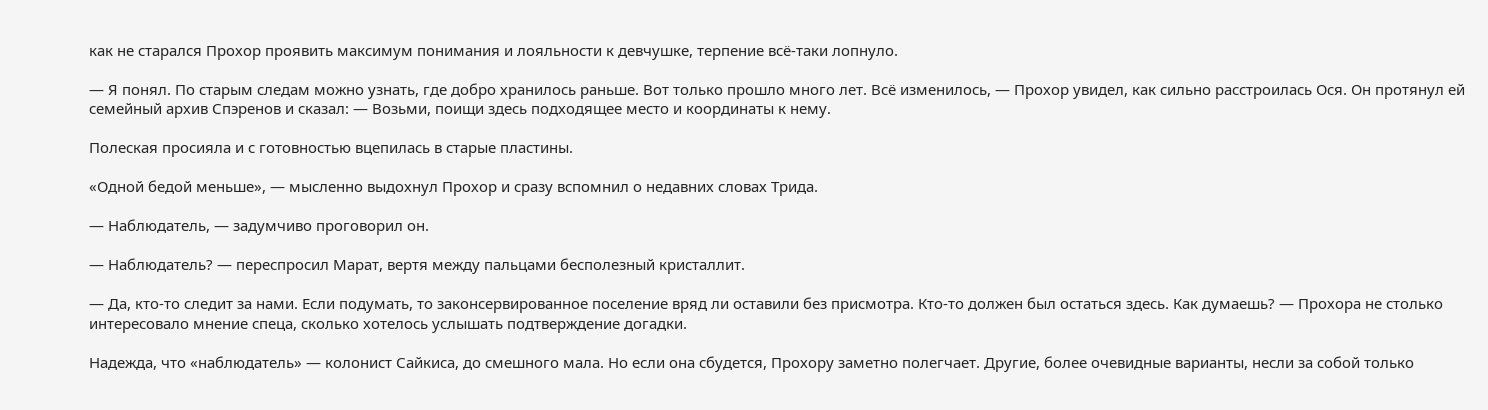как не старался Прохор проявить максимум понимания и лояльности к девчушке, терпение всё-таки лопнуло.

— Я понял. По старым следам можно узнать, где добро хранилось раньше. Вот только прошло много лет. Всё изменилось, — Прохор увидел, как сильно расстроилась Ося. Он протянул ей семейный архив Спэренов и сказал: — Возьми, поищи здесь подходящее место и координаты к нему.

Полеская просияла и с готовностью вцепилась в старые пластины.

«Одной бедой меньше», — мысленно выдохнул Прохор и сразу вспомнил о недавних словах Трида.

— Наблюдатель, — задумчиво проговорил он.

— Наблюдатель? — переспросил Марат, вертя между пальцами бесполезный кристаллит.

— Да, кто-то следит за нами. Если подумать, то законсервированное поселение вряд ли оставили без присмотра. Кто-то должен был остаться здесь. Как думаешь? — Прохора не столько интересовало мнение спеца, сколько хотелось услышать подтверждение догадки.

Надежда, что «наблюдатель» — колонист Сайкиса, до смешного мала. Но если она сбудется, Прохору заметно полегчает. Другие, более очевидные варианты, несли за собой только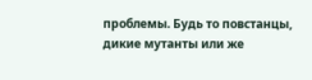проблемы. Будь то повстанцы, дикие мутанты или же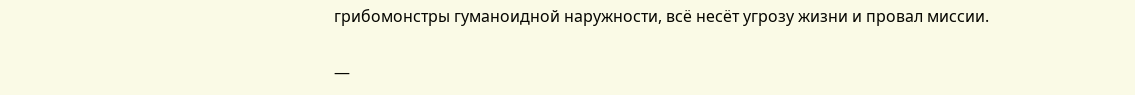грибомонстры гуманоидной наружности, всё несёт угрозу жизни и провал миссии.

—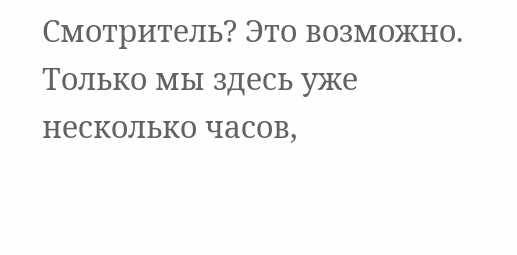Смотритель? Это возможно. Только мы здесь уже несколько часов,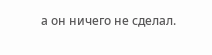а он ничего не сделал.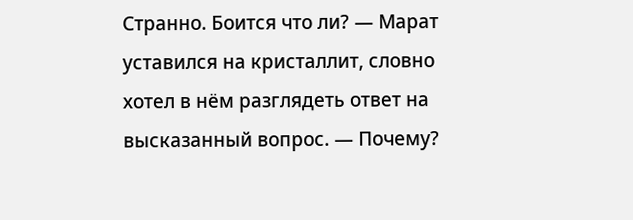Странно. Боится что ли? — Марат уставился на кристаллит, словно хотел в нём разглядеть ответ на высказанный вопрос. — Почему?